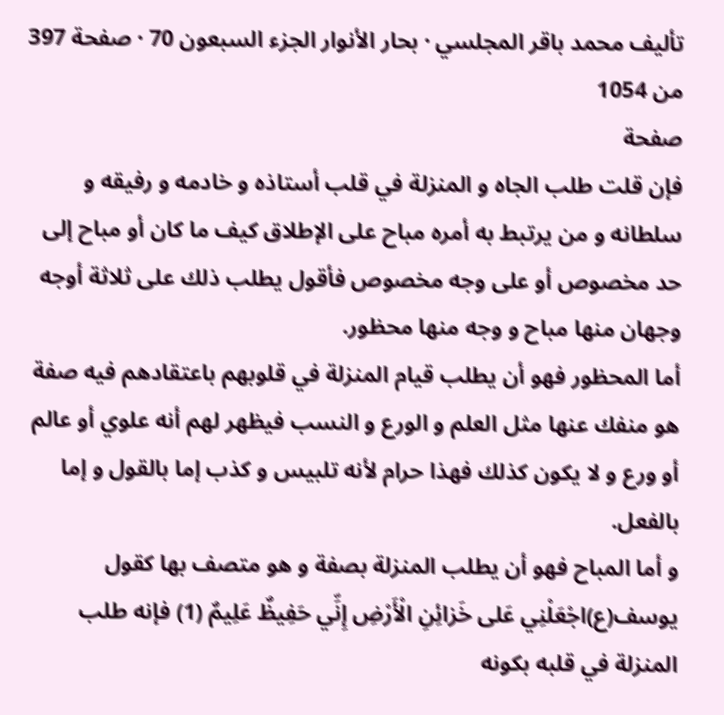تأليف محمد باقر المجلسي · بحار الأنوار الجزء السبعون 70 · صفحة 397 من 1054
صفحة
فإن قلت طلب الجاه و المنزلة في قلب أستاذه و خادمه و رفيقه و سلطانه و من يرتبط به أمره مباح على الإطلاق كيف ما كان أو مباح إلى حد مخصوص أو على وجه مخصوص فأقول يطلب ذلك على ثلاثة أوجه وجهان منها مباح و وجه منها محظور.
أما المحظور فهو أن يطلب قيام المنزلة في قلوبهم باعتقادهم فيه صفة هو منفك عنها مثل العلم و الورع و النسب فيظهر لهم أنه علوي أو عالم أو ورع و لا يكون كذلك فهذا حرام لأنه تلبيس و كذب إما بالقول و إما بالفعل.
و أما المباح فهو أن يطلب المنزلة بصفة و هو متصف بها كقول يوسف(ع)اجْعَلْنِي عَلى خَزائِنِ الْأَرْضِ إِنِّي حَفِيظٌ عَلِيمٌ (1) فإنه طلب المنزلة في قلبه بكونه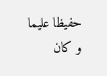حفيظا عليما و كان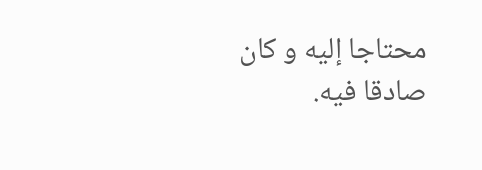محتاجا إليه و كان صادقا فيه.